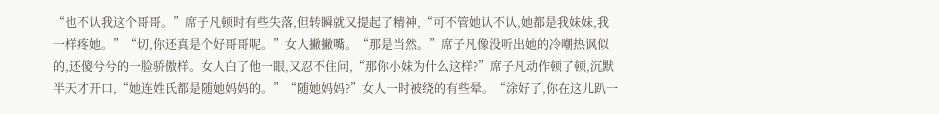“也不认我这个哥哥。”席子凡顿时有些失落,但转瞬就又提起了精神,“可不管她认不认,她都是我妹妹,我一样疼她。”“切,你还真是个好哥哥呢。”女人撇撇嘴。“那是当然。”席子凡像没听出她的冷嘲热讽似的,还傻兮兮的一脸骄傲样。女人白了他一眼,又忍不住问,“那你小妹为什么这样?”席子凡动作顿了顿,沉默半天才开口,“她连姓氏都是随她妈妈的。”“随她妈妈?”女人一时被绕的有些晕。“涂好了,你在这儿趴一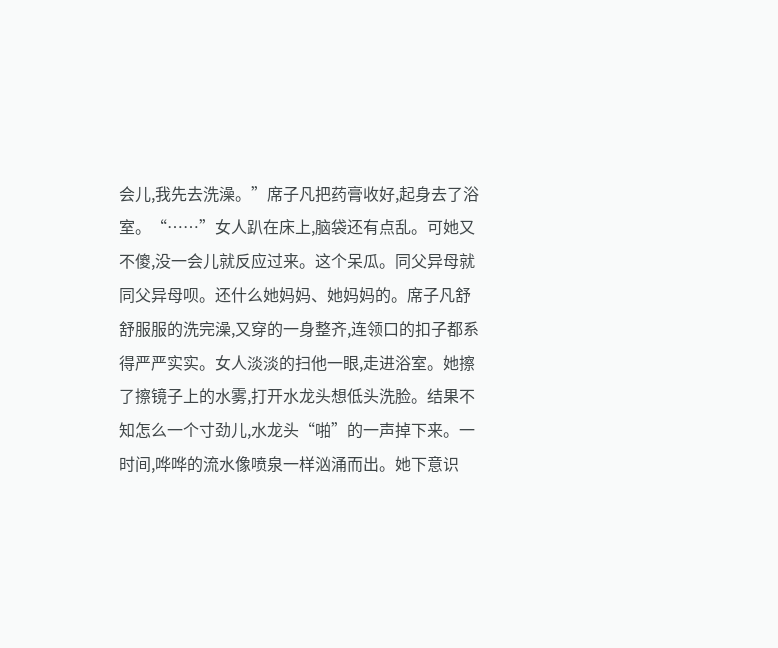会儿,我先去洗澡。”席子凡把药膏收好,起身去了浴室。“……”女人趴在床上,脑袋还有点乱。可她又不傻,没一会儿就反应过来。这个呆瓜。同父异母就同父异母呗。还什么她妈妈、她妈妈的。席子凡舒舒服服的洗完澡,又穿的一身整齐,连领口的扣子都系得严严实实。女人淡淡的扫他一眼,走进浴室。她擦了擦镜子上的水雾,打开水龙头想低头洗脸。结果不知怎么一个寸劲儿,水龙头“啪”的一声掉下来。一时间,哗哗的流水像喷泉一样汹涌而出。她下意识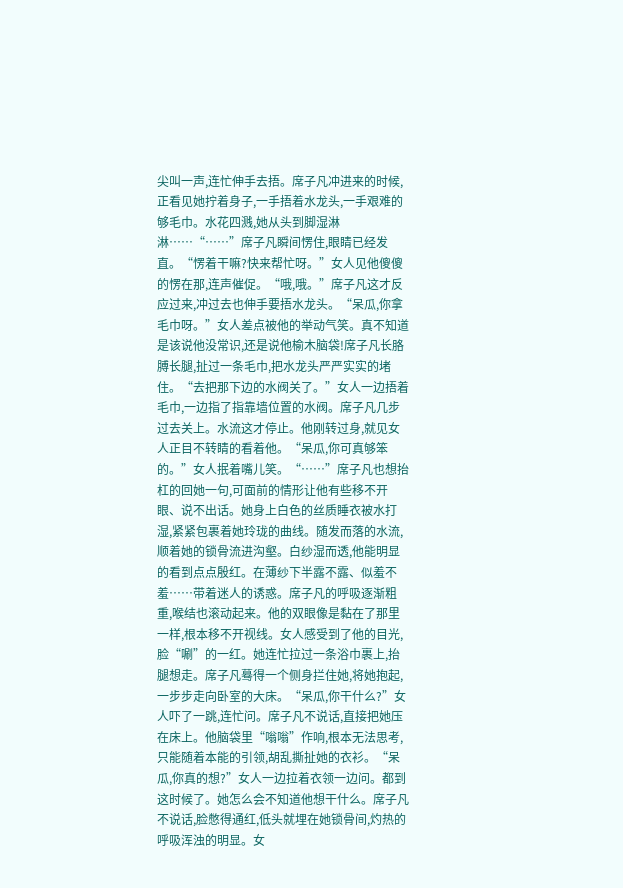尖叫一声,连忙伸手去捂。席子凡冲进来的时候,正看见她拧着身子,一手捂着水龙头,一手艰难的够毛巾。水花四溅,她从头到脚湿淋淋……“……”席子凡瞬间愣住,眼睛已经发直。“愣着干嘛?快来帮忙呀。”女人见他傻傻的愣在那,连声催促。“哦,哦。”席子凡这才反应过来,冲过去也伸手要捂水龙头。“呆瓜,你拿毛巾呀。”女人差点被他的举动气笑。真不知道是该说他没常识,还是说他榆木脑袋!席子凡长胳膊长腿,扯过一条毛巾,把水龙头严严实实的堵住。“去把那下边的水阀关了。”女人一边捂着毛巾,一边指了指靠墙位置的水阀。席子凡几步过去关上。水流这才停止。他刚转过身,就见女人正目不转睛的看着他。“呆瓜,你可真够笨的。”女人抿着嘴儿笑。“……”席子凡也想抬杠的回她一句,可面前的情形让他有些移不开眼、说不出话。她身上白色的丝质睡衣被水打湿,紧紧包裹着她玲珑的曲线。随发而落的水流,顺着她的锁骨流进沟壑。白纱湿而透,他能明显的看到点点殷红。在薄纱下半露不露、似羞不羞……带着迷人的诱惑。席子凡的呼吸逐渐粗重,喉结也滚动起来。他的双眼像是黏在了那里一样,根本移不开视线。女人感受到了他的目光,脸“唰”的一红。她连忙拉过一条浴巾裹上,抬腿想走。席子凡蓦得一个侧身拦住她,将她抱起,一步步走向卧室的大床。“呆瓜,你干什么?”女人吓了一跳,连忙问。席子凡不说话,直接把她压在床上。他脑袋里“嗡嗡”作响,根本无法思考,只能随着本能的引领,胡乱撕扯她的衣衫。“呆瓜,你真的想?”女人一边拉着衣领一边问。都到这时候了。她怎么会不知道他想干什么。席子凡不说话,脸憋得通红,低头就埋在她锁骨间,灼热的呼吸浑浊的明显。女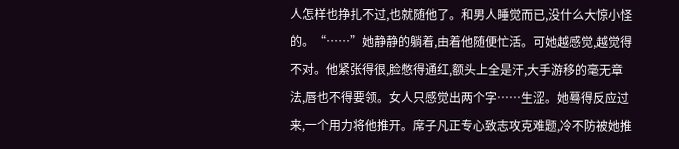人怎样也挣扎不过,也就随他了。和男人睡觉而已,没什么大惊小怪的。“……”她静静的躺着,由着他随便忙活。可她越感觉,越觉得不对。他紧张得很,脸憋得通红,额头上全是汗,大手游移的毫无章法,唇也不得要领。女人只感觉出两个字……生涩。她蓦得反应过来,一个用力将他推开。席子凡正专心致志攻克难题,冷不防被她推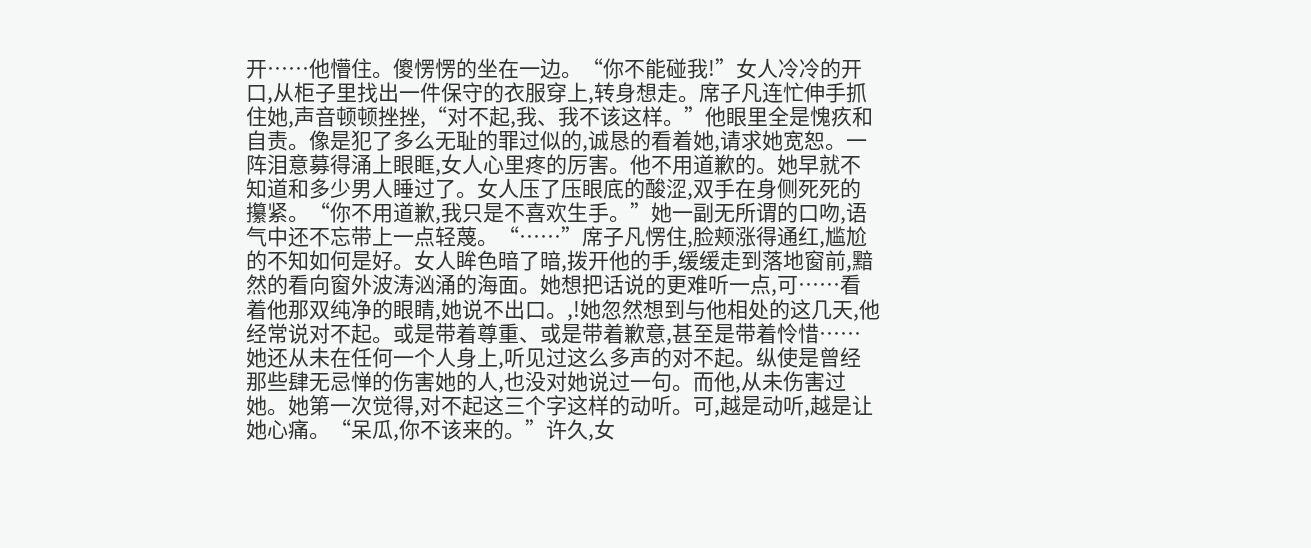开……他懵住。傻愣愣的坐在一边。“你不能碰我!”女人冷冷的开口,从柜子里找出一件保守的衣服穿上,转身想走。席子凡连忙伸手抓住她,声音顿顿挫挫,“对不起,我、我不该这样。”他眼里全是愧疚和自责。像是犯了多么无耻的罪过似的,诚恳的看着她,请求她宽恕。一阵泪意募得涌上眼眶,女人心里疼的厉害。他不用道歉的。她早就不知道和多少男人睡过了。女人压了压眼底的酸涩,双手在身侧死死的攥紧。“你不用道歉,我只是不喜欢生手。”她一副无所谓的口吻,语气中还不忘带上一点轻蔑。“……”席子凡愣住,脸颊涨得通红,尴尬的不知如何是好。女人眸色暗了暗,拨开他的手,缓缓走到落地窗前,黯然的看向窗外波涛汹涌的海面。她想把话说的更难听一点,可……看着他那双纯净的眼睛,她说不出口。,!她忽然想到与他相处的这几天,他经常说对不起。或是带着尊重、或是带着歉意,甚至是带着怜惜……她还从未在任何一个人身上,听见过这么多声的对不起。纵使是曾经那些肆无忌惮的伤害她的人,也没对她说过一句。而他,从未伤害过她。她第一次觉得,对不起这三个字这样的动听。可,越是动听,越是让她心痛。“呆瓜,你不该来的。”许久,女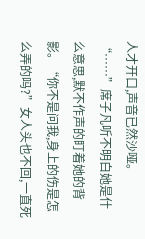人才开口,声音已然沙哑。“……”席子凡听不明白她是什么意思,默不作声的盯着她的背影。“你不是问我,身上的伤是怎么弄的吗?”女人头也不回,一直死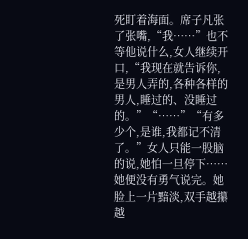死盯着海面。席子凡张了张嘴,“我……”也不等他说什么,女人继续开口,“我现在就告诉你,是男人弄的,各种各样的男人,睡过的、没睡过的。”“……”“有多少个,是谁,我都记不清了。”女人只能一股脑的说,她怕一旦停下……她便没有勇气说完。她脸上一片黯淡,双手越攥越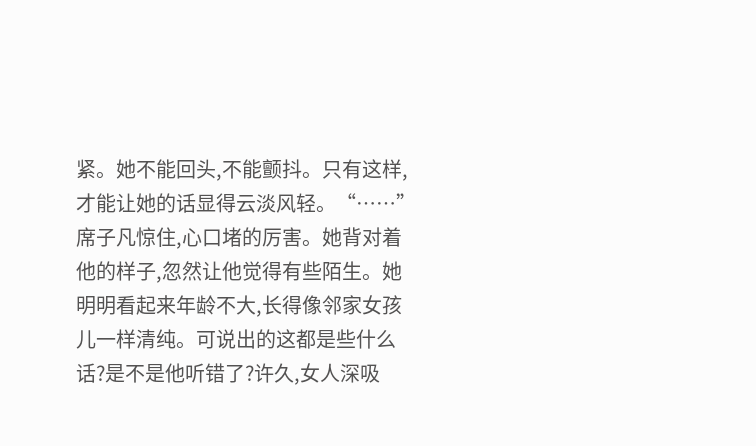紧。她不能回头,不能颤抖。只有这样,才能让她的话显得云淡风轻。“……”席子凡惊住,心口堵的厉害。她背对着他的样子,忽然让他觉得有些陌生。她明明看起来年龄不大,长得像邻家女孩儿一样清纯。可说出的这都是些什么话?是不是他听错了?许久,女人深吸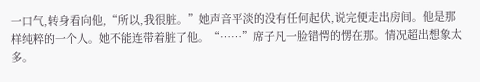一口气,转身看向他,“所以,我很脏。”她声音平淡的没有任何起伏,说完便走出房间。他是那样纯粹的一个人。她不能连带着脏了他。“……”席子凡一脸错愕的愣在那。情况超出想象太多。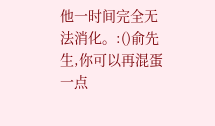他一时间完全无法消化。:()俞先生,你可以再混蛋一点